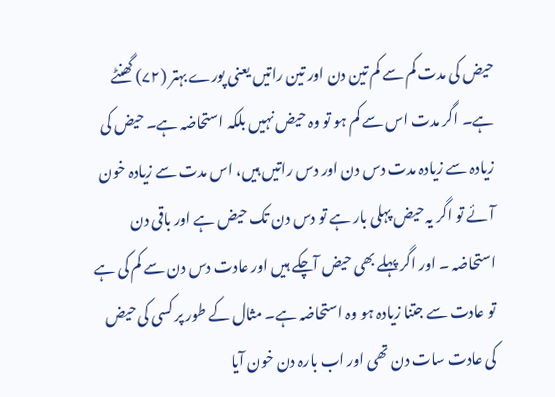حیض کی مدت کم سے کم تین دن اور تین راتیں یعنی پورے بہتر (۷۲) گھنٹے ہے۔ اگر مدت اس سے کم ہو تو وہ حیض نہیں بلکہ استحاضہ ہے۔ حیض کی زیادہ سے زیادہ مدت دس دن اور دس راتیں ہیں، اس مدت سے زیادہ خون آئے تو اگر یہ حیض پہلی بار ہے تو دس دن تک حیض ہے اور باقی دن استحاضہ ۔ اور اگر پہلے بھی حیض آچکے ہیں اور عادت دس دن سے کم کی ہے تو عادت سے جتنا زیادہ ہو وہ استحاضہ ہے۔ مثال کے طور پر کسی کی حیض کی عادت سات دن تھی اور اب بارہ دن خون آیا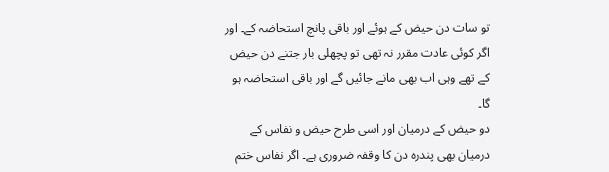تو سات دن حیض کے ہوئے اور باقی پانچ استحاضہ کے۔ اور اگر کوئی عادت مقرر نہ تھی تو پچھلی بار جتنے دن حیض کے تھے وہی اب بھی مانے جائیں گے اور باقی استحاضہ ہو گا۔
دو حیض کے درمیان اور اسی طرح حیض و نفاس کے درمیان بھی پندرہ دن کا وقفہ ضروری ہے۔ اگر نفاس ختم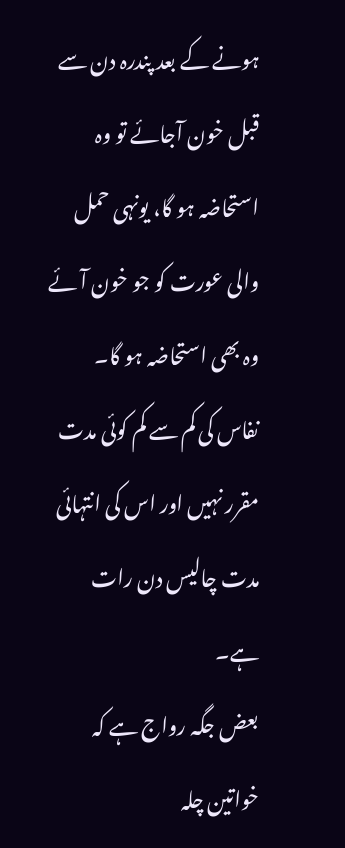ہونے کے بعد پندرہ دن سے قبل خون آجائے تو وہ استحاضہ ہو گا، یونہی حمل والی عورت کو جو خون آئے وہ بھی استحاضہ ہو گا۔
نفاس کی کم سے کم کوئی مدت مقرر نہیں اور اس کی انتہائی مدت چالیس دن رات ہے۔
بعض جگہ رواج ہے کہ خواتین چلہ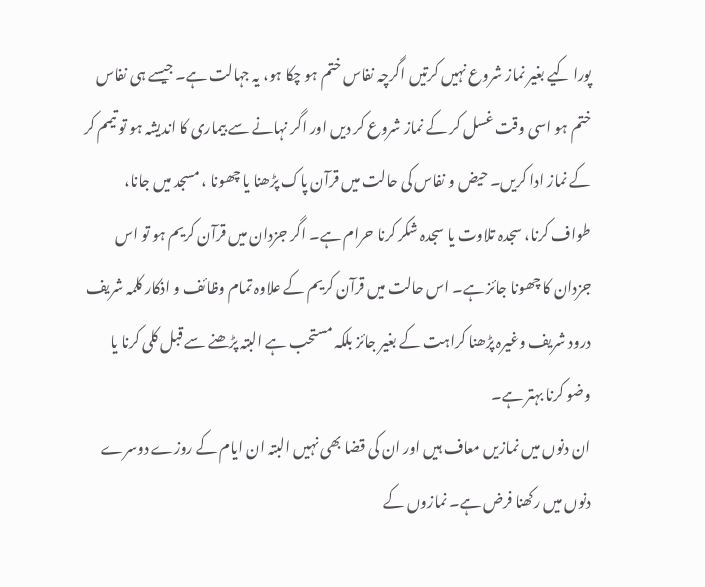پورا کیے بغیر نماز شروع نہیں کرتیں اگرچہ نفاس ختم ہو چکا ہو، یہ جہالت ہے۔ جیسے ہی نفاس ختم ہو اسی وقت غسل کر کے نماز شروع کر دیں اور اگر نہانے سے بیماری کا اندیشہ ہو تو تیمم کر کے نماز ادا کریں۔ حیض و نفاس کی حالت میں قرآن پاک پڑھنا یا چھونا ، مسجد میں جانا، طواف کرنا، سجدہ تلاوت یا سجدہ شکر کرنا حرام ہے۔ اگر جزدان میں قرآن کریم ہو تو اس جزدان کا چھونا جائز ہے۔ اس حالت میں قرآن کریم کے علاوہ تمام وظائف و اذکار کلمہ شریف درود شریف وغیرہ پڑھنا کراہت کے بغیر جائز بلکہ مستحب ہے البتہ پڑھنے سے قبل کلی کرنا یا وضو کرنا بہتر ہے۔
ان دنوں میں نمازیں معاف ہیں اور ان کی قضا بھی نہیں البتہ ان ایام کے روزے دوسرے دنوں میں رکھنا فرض ہے۔ نمازوں کے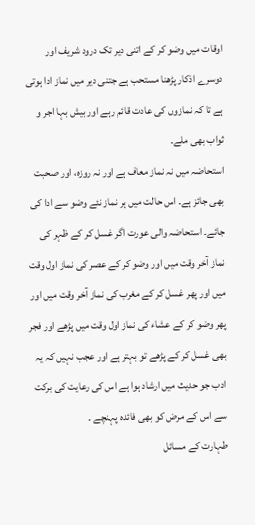اوقات میں وضو کر کے اتنی دیر تک درود شریف اور دوسرے اذکار پڑھنا مستحب ہے جتنی دیر میں نماز ادا ہوتی ہے تا کہ نمازوں کی عادت قائم رہے اور بیش بہا اجر و ثواب بھی ملے۔
استحاضہ میں نہ نماز معاف ہے اور نہ روزہ، اور صحبت بھی جائز ہے۔ اس حالت میں ہر نماز نئے وضو سے ادا کی جائے۔ استحاضہ والی عورت اگر غسل کر کے ظہر کی نماز آخر وقت میں اور وضو کر کے عصر کی نماز اول وقت میں اور پھر غسل کر کے مغرب کی نماز آخر وقت میں اور پھر وضو کر کے عشاء کی نماز اول وقت میں پڑھے اور فجر بھی غسل کر کے پڑھے تو بہتر ہے اور عجب نہیں کہ یہ ادب جو حدیث میں ارشاد ہوا ہے اس کی رعایت کی برکت سے اس کے مرض کو بھی فائدہ پہنچے ۔
طہارت کے مسائل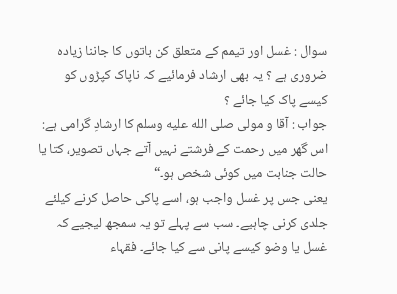سوال : غسل اور تیمم کے متعلق کن باتوں کا جاننا زیادہ ضروری ہے ؟ یہ بھی ارشاد فرمائیے کہ ناپاک کپڑوں کو کیسے پاک کیا جائے ؟
جواب : آقا و مولی صلى الله عليه وسلم کا ارشادِ گرامی ہے:
اس گھر میں رحمت کے فرشتے نہیں آتے جہاں تصویر، کتا یا حالت جنابت میں کوئی شخص ہو۔“
یعنی جس پر غسل واجب ہو، اسے پاکی حاصل کرنے کیلئے جلدی کرنی چاہیے۔ سب سے پہلے تو یہ سمجھ لیجیے کہ غسل یا وضو کیسے پانی سے کیا جائے۔ فقہاء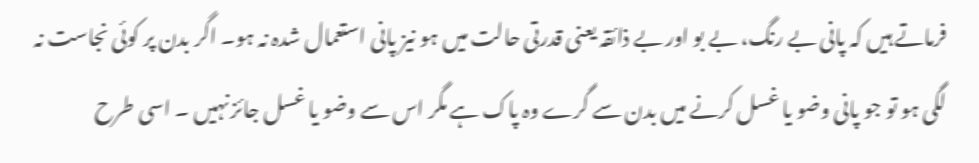فرماتے ہیں کہ پانی بے رنگ، بے بو اور بے ذائقہ یعنی قدرتی حالت میں ہو نیز پانی استعمال شدہ نہ ہو۔ اگر بدن پر کوئی نجاست نہ لگی ہو تو جو پانی وضو یا غسل کرنے میں بدن سے گرے وہ پاک ہے مگر اس سے وضو یا غسل جائز نہیں ۔ اسی طرح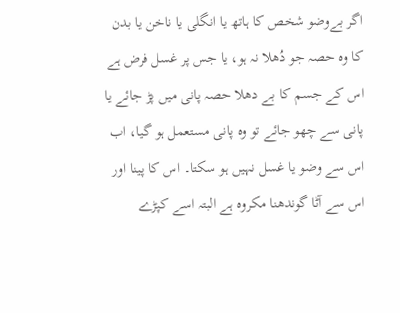اگر بےوضو شخص کا ہاتھ یا انگلی یا ناخن یا بدن کا وہ حصہ جو دُھلا نہ ہو، یا جس پر غسل فرض ہے اس کے جسم کا بے دھلا حصہ پانی میں پڑ جائے یا پانی سے چھو جائے تو وہ پانی مستعمل ہو گیا، اب اس سے وضو یا غسل نہیں ہو سکتا۔ اس کا پینا اور اس سے آٹا گوندھنا مکروہ ہے البتہ اسے کپڑے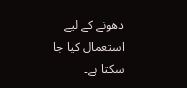دھونے کے لیے استعمال کیا جا سکتا ہے۔